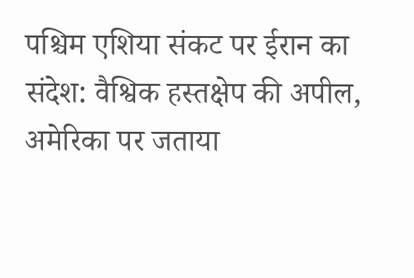पश्चिम एशिया संकट पर ईरान का संदेश: वैश्विक हस्तक्षेप की अपील, अमेरिका पर जताया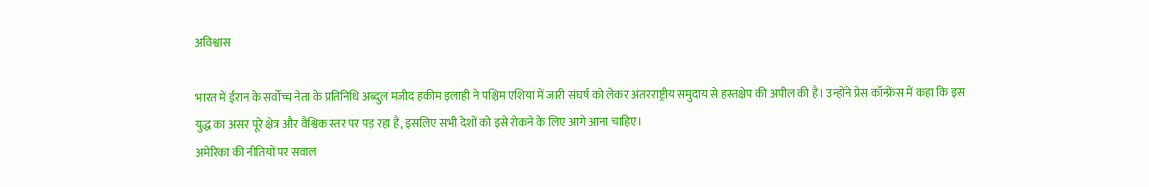अविश्वास

भारत में ईरान के सर्वोच्च नेता के प्रतिनिधि अब्दुल मजीद हकीम इलाही ने पश्चिम एशिया में जारी संघर्ष को लेकर अंतरराष्ट्रीय समुदाय से हस्तक्षेप की अपील की है। उन्होंने प्रेस कॉन्फ्रेंस में कहा कि इस युद्ध का असर पूरे क्षेत्र और वैश्विक स्तर पर पड़ रहा है, इसलिए सभी देशों को इसे रोकने के लिए आगे आना चाहिए।
अमेरिका की नीतियों पर सवाल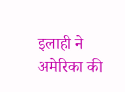इलाही ने अमेरिका की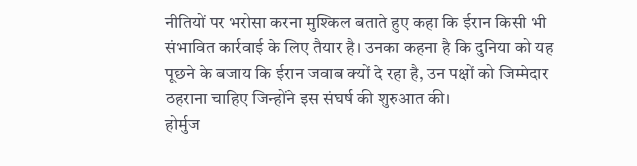नीतियों पर भरोसा करना मुश्किल बताते हुए कहा कि ईरान किसी भी संभावित कार्रवाई के लिए तैयार है। उनका कहना है कि दुनिया को यह पूछने के बजाय कि ईरान जवाब क्यों दे रहा है, उन पक्षों को जिम्मेदार ठहराना चाहिए जिन्होंने इस संघर्ष की शुरुआत की।
होर्मुज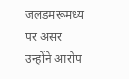जलडमरूमध्य पर असर
उन्होंने आरोप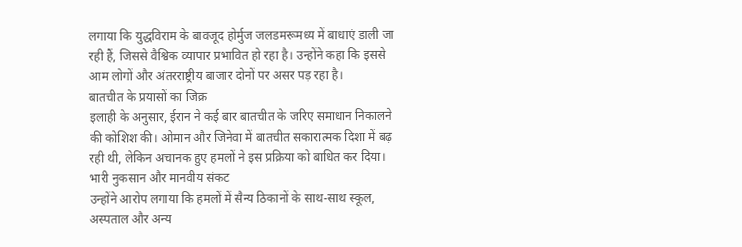लगाया कि युद्धविराम के बावजूद होर्मुज जलडमरूमध्य में बाधाएं डाली जा रही हैं, जिससे वैश्विक व्यापार प्रभावित हो रहा है। उन्होंने कहा कि इससे आम लोगों और अंतरराष्ट्रीय बाजार दोनों पर असर पड़ रहा है।
बातचीत के प्रयासों का जिक्र
इलाही के अनुसार, ईरान ने कई बार बातचीत के जरिए समाधान निकालने की कोशिश की। ओमान और जिनेवा में बातचीत सकारात्मक दिशा में बढ़ रही थी, लेकिन अचानक हुए हमलों ने इस प्रक्रिया को बाधित कर दिया।
भारी नुकसान और मानवीय संकट
उन्होंने आरोप लगाया कि हमलों में सैन्य ठिकानों के साथ-साथ स्कूल, अस्पताल और अन्य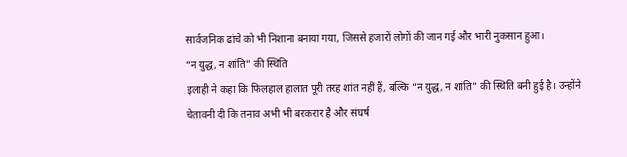सार्वजनिक ढांचे को भी निशाना बनाया गया, जिससे हजारों लोगों की जान गई और भारी नुकसान हुआ।
“न युद्ध, न शांति” की स्थिति
इलाही ने कहा कि फिलहाल हालात पूरी तरह शांत नहीं हैं, बल्कि “न युद्ध, न शांति” की स्थिति बनी हुई है। उन्होंने चेतावनी दी कि तनाव अभी भी बरकरार है और संघर्ष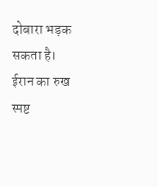दोबारा भड़क सकता है।
ईरान का रुख स्पष्ट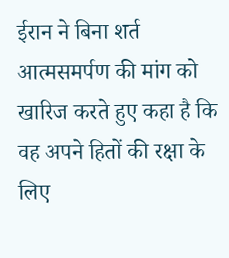ईरान ने बिना शर्त आत्मसमर्पण की मांग को खारिज करते हुए कहा है कि वह अपने हितों की रक्षा के लिए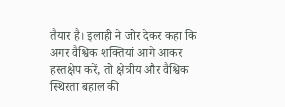तैयार है। इलाही ने जोर देकर कहा कि अगर वैश्विक शक्तियां आगे आकर हस्तक्षेप करें, तो क्षेत्रीय और वैश्विक स्थिरता बहाल की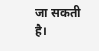जा सकती है।